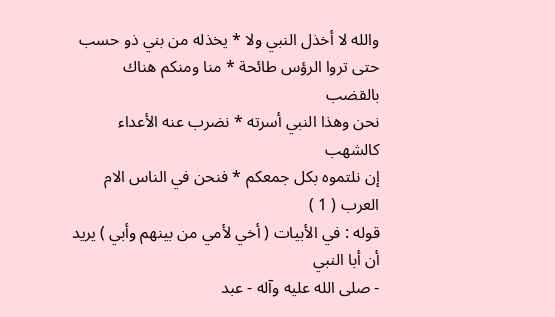والله لا أخذل النبي ولا * يخذله من بني ذو حسب
حتى تروا الرؤس طائحة * منا ومنكم هناك بالقضب
نحن وهذا النبي أسرته * نضرب عنه الأعداء كالشهب
إن نلتموه بكل جمعكم * فنحن في الناس الام العرب ( 1 )
قوله : في الأبيات ( أخي لأمي من بينهم وأبي ) يريد أن أبا النبي
- صلى الله عليه وآله - عبد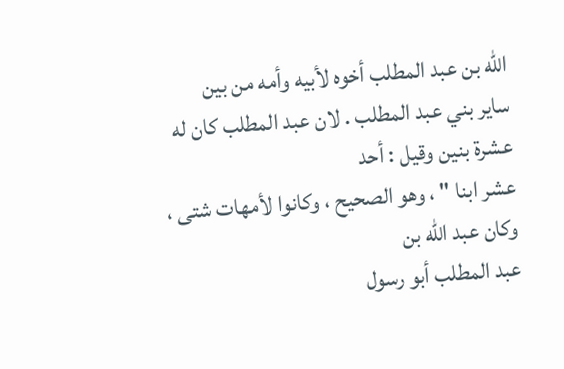الله بن عبد المطلب أخوه لأبيه وأمه من بين
ساير بني عبد المطلب . لان عبد المطلب كان له عشرة بنين وقيل : أحد
عشر ابنا " ، وهو الصحيح ، وكانوا لأمهات شتى ، وكان عبد الله بن
عبد المطلب أبو رسول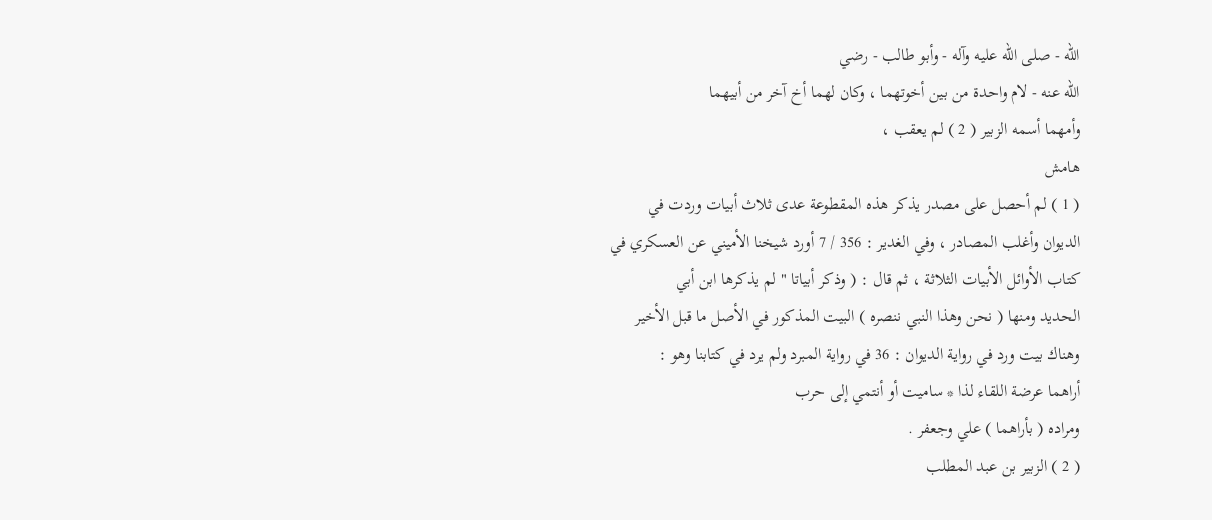الله - صلى الله عليه وآله - وأبو طالب - رضي
الله عنه - لام واحدة من بين أخوتهما ، وكان لهما أخ آخر من أبيهما
وأمهما أسمه الزبير ( 2 ) لم يعقب ،
هامش
( 1 ) لم أحصل على مصدر يذكر هذه المقطوعة عدى ثلاث أبيات وردت في
الديوان وأغلب المصادر ، وفي الغدير : 356 / 7 أورد شيخنا الأميني عن العسكري في
كتاب الأوائل الأبيات الثلاثة ، ثم قال : ( وذكر أبياتا " لم يذكرها ابن أبي
الحديد ومنها ( نحن وهذا النبي ننصره ) البيت المذكور في الأصل ما قبل الأخير
وهناك بيت ورد في رواية الديوان : 36 في رواية المبرد ولم يرد في كتابنا وهو :
أراهما عرضة اللقاء لذا * ساميت أو أنتمي إلى حرب
ومراده ( بأراهما ) علي وجعفر .
( 2 ) الزبير بن عبد المطلب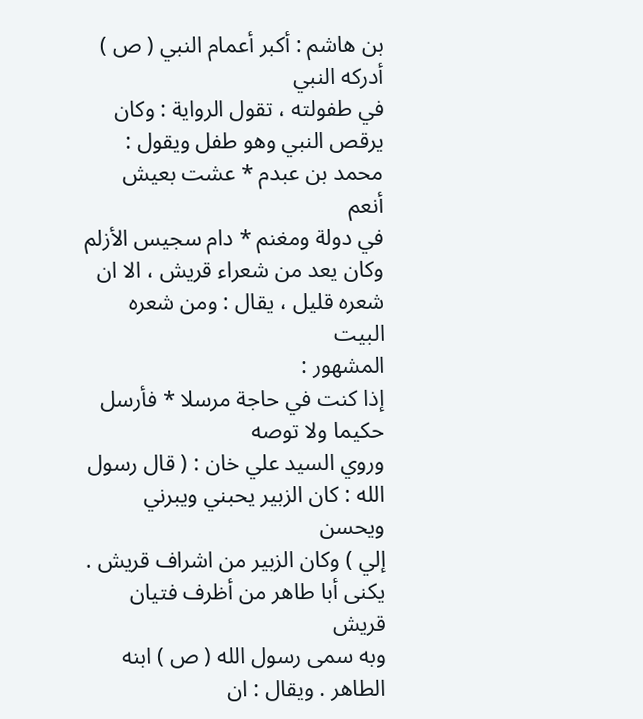بن هاشم : أكبر أعمام النبي ( ص ) أدركه النبي
في طفولته ، تقول الرواية : وكان يرقص النبي وهو طفل ويقول :
محمد بن عبدم * عشت بعيش أنعم
في دولة ومغنم * دام سجيس الأزلم
وكان يعد من شعراء قريش ، الا ان شعره قليل ، يقال : ومن شعره البيت
المشهور :
إذا كنت في حاجة مرسلا * فأرسل حكيما ولا توصه
وروي السيد علي خان : ( قال رسول الله : كان الزبير يحبني ويبرني ويحسن
إلي ) وكان الزبير من اشراف قريش . يكنى أبا طاهر من أظرف فتيان قريش
وبه سمى رسول الله ( ص ) ابنه الطاهر . ويقال : ان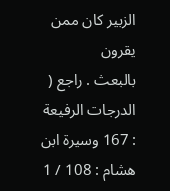الزبير كان ممن يقرون
بالبعث . راجع ( الدرجات الرفيعة : 167 وسيرة ابن هشام : 108 / 1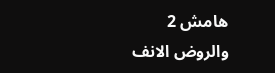هامش 2
والروض الانف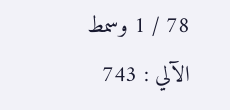78 / 1 وسمط الآلي : 743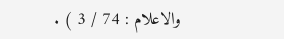والاعلام : 74 / 3 ) .